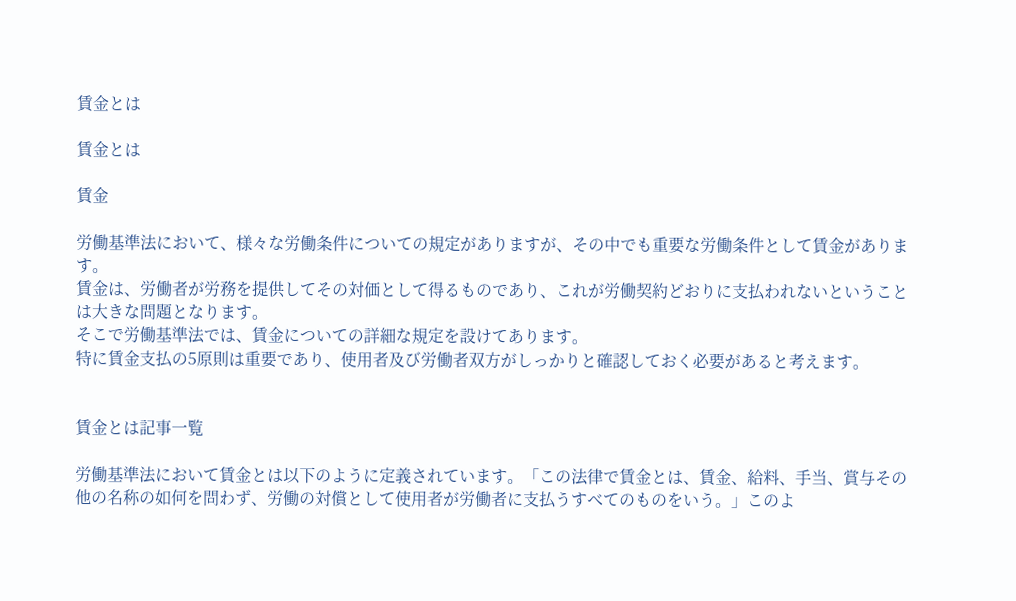賃金とは

賃金とは

賃金

労働基準法において、様々な労働条件についての規定がありますが、その中でも重要な労働条件として賃金があります。
賃金は、労働者が労務を提供してその対価として得るものであり、これが労働契約どおりに支払われないということは大きな問題となります。
そこで労働基準法では、賃金についての詳細な規定を設けてあります。
特に賃金支払の5原則は重要であり、使用者及び労働者双方がしっかりと確認しておく必要があると考えます。


賃金とは記事一覧

労働基準法において賃金とは以下のように定義されています。「この法律で賃金とは、賃金、給料、手当、賞与その他の名称の如何を問わず、労働の対償として使用者が労働者に支払うすべてのものをいう。」このよ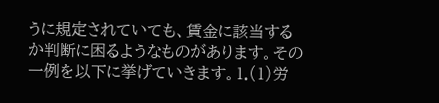うに規定されていても、賃金に該当するか判断に困るようなものがあります。その一例を以下に挙げていきます。1.(1)労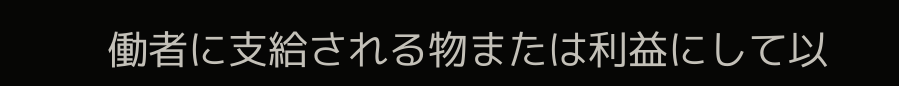働者に支給される物または利益にして以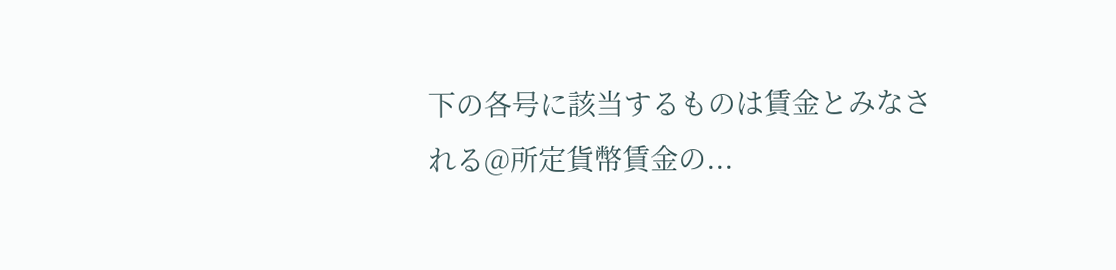下の各号に該当するものは賃金とみなされる@所定貨幣賃金の...